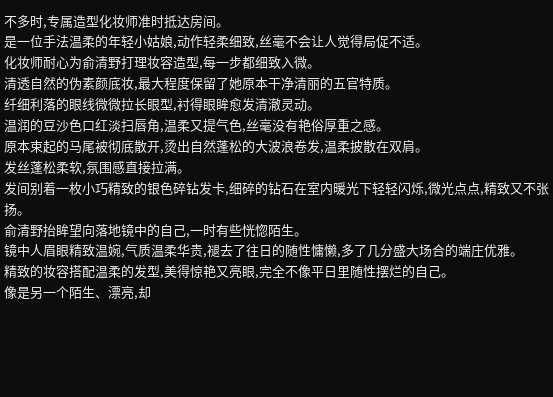不多时,专属造型化妆师准时抵达房间。
是一位手法温柔的年轻小姑娘,动作轻柔细致,丝毫不会让人觉得局促不适。
化妆师耐心为俞清野打理妆容造型,每一步都细致入微。
清透自然的伪素颜底妆,最大程度保留了她原本干净清丽的五官特质。
纤细利落的眼线微微拉长眼型,衬得眼眸愈发清澈灵动。
温润的豆沙色口红淡扫唇角,温柔又提气色,丝毫没有艳俗厚重之感。
原本束起的马尾被彻底散开,烫出自然蓬松的大波浪卷发,温柔披散在双肩。
发丝蓬松柔软,氛围感直接拉满。
发间别着一枚小巧精致的银色碎钻发卡,细碎的钻石在室内暖光下轻轻闪烁,微光点点,精致又不张扬。
俞清野抬眸望向落地镜中的自己,一时有些恍惚陌生。
镜中人眉眼精致温婉,气质温柔华贵,褪去了往日的随性慵懒,多了几分盛大场合的端庄优雅。
精致的妆容搭配温柔的发型,美得惊艳又亮眼,完全不像平日里随性摆烂的自己。
像是另一个陌生、漂亮,却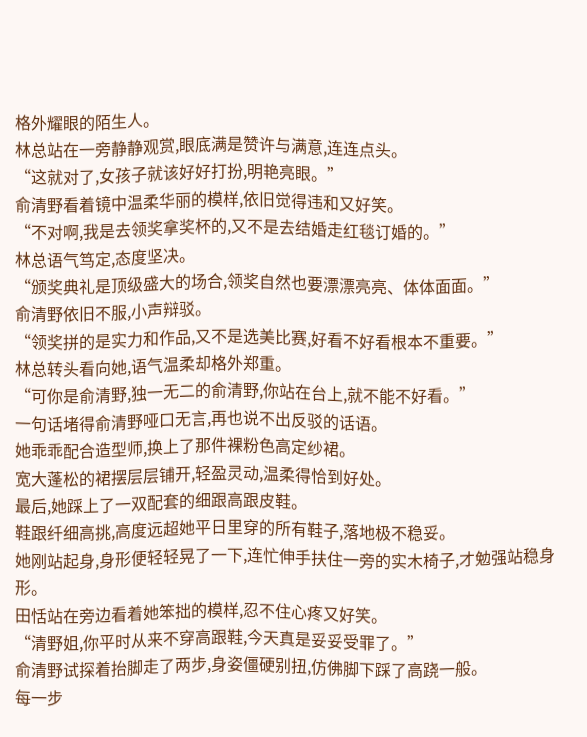格外耀眼的陌生人。
林总站在一旁静静观赏,眼底满是赞许与满意,连连点头。
“这就对了,女孩子就该好好打扮,明艳亮眼。”
俞清野看着镜中温柔华丽的模样,依旧觉得违和又好笑。
“不对啊,我是去领奖拿奖杯的,又不是去结婚走红毯订婚的。”
林总语气笃定,态度坚决。
“颁奖典礼是顶级盛大的场合,领奖自然也要漂漂亮亮、体体面面。”
俞清野依旧不服,小声辩驳。
“领奖拼的是实力和作品,又不是选美比赛,好看不好看根本不重要。”
林总转头看向她,语气温柔却格外郑重。
“可你是俞清野,独一无二的俞清野,你站在台上,就不能不好看。”
一句话堵得俞清野哑口无言,再也说不出反驳的话语。
她乖乖配合造型师,换上了那件裸粉色高定纱裙。
宽大蓬松的裙摆层层铺开,轻盈灵动,温柔得恰到好处。
最后,她踩上了一双配套的细跟高跟皮鞋。
鞋跟纤细高挑,高度远超她平日里穿的所有鞋子,落地极不稳妥。
她刚站起身,身形便轻轻晃了一下,连忙伸手扶住一旁的实木椅子,才勉强站稳身形。
田恬站在旁边看着她笨拙的模样,忍不住心疼又好笑。
“清野姐,你平时从来不穿高跟鞋,今天真是妥妥受罪了。”
俞清野试探着抬脚走了两步,身姿僵硬别扭,仿佛脚下踩了高跷一般。
每一步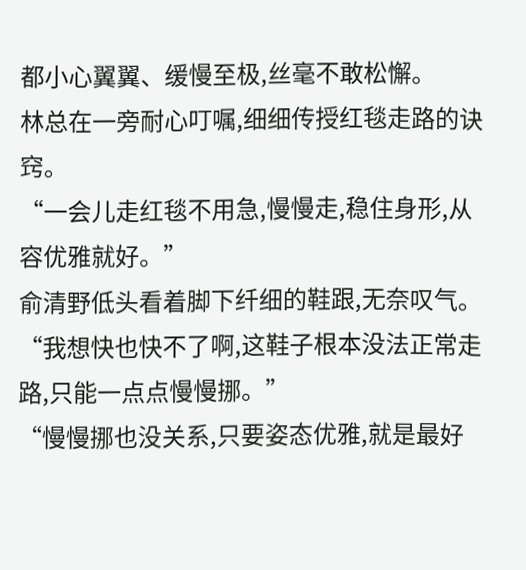都小心翼翼、缓慢至极,丝毫不敢松懈。
林总在一旁耐心叮嘱,细细传授红毯走路的诀窍。
“一会儿走红毯不用急,慢慢走,稳住身形,从容优雅就好。”
俞清野低头看着脚下纤细的鞋跟,无奈叹气。
“我想快也快不了啊,这鞋子根本没法正常走路,只能一点点慢慢挪。”
“慢慢挪也没关系,只要姿态优雅,就是最好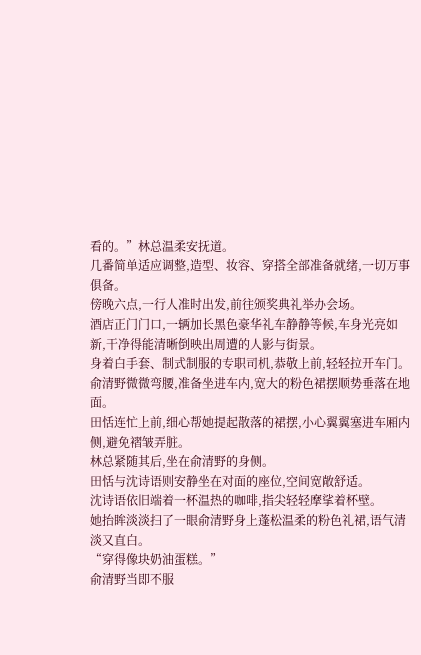看的。”林总温柔安抚道。
几番简单适应调整,造型、妆容、穿搭全部准备就绪,一切万事俱备。
傍晚六点,一行人准时出发,前往颁奖典礼举办会场。
酒店正门门口,一辆加长黑色豪华礼车静静等候,车身光亮如新,干净得能清晰倒映出周遭的人影与街景。
身着白手套、制式制服的专职司机,恭敬上前,轻轻拉开车门。
俞清野微微弯腰,准备坐进车内,宽大的粉色裙摆顺势垂落在地面。
田恬连忙上前,细心帮她提起散落的裙摆,小心翼翼塞进车厢内侧,避免褶皱弄脏。
林总紧随其后,坐在俞清野的身侧。
田恬与沈诗语则安静坐在对面的座位,空间宽敞舒适。
沈诗语依旧端着一杯温热的咖啡,指尖轻轻摩挲着杯壁。
她抬眸淡淡扫了一眼俞清野身上蓬松温柔的粉色礼裙,语气清淡又直白。
“穿得像块奶油蛋糕。”
俞清野当即不服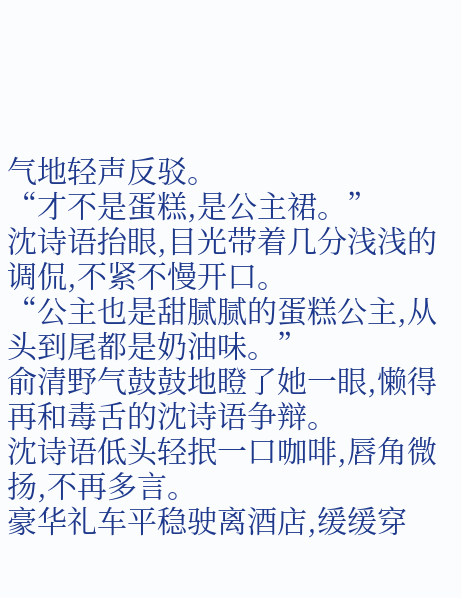气地轻声反驳。
“才不是蛋糕,是公主裙。”
沈诗语抬眼,目光带着几分浅浅的调侃,不紧不慢开口。
“公主也是甜腻腻的蛋糕公主,从头到尾都是奶油味。”
俞清野气鼓鼓地瞪了她一眼,懒得再和毒舌的沈诗语争辩。
沈诗语低头轻抿一口咖啡,唇角微扬,不再多言。
豪华礼车平稳驶离酒店,缓缓穿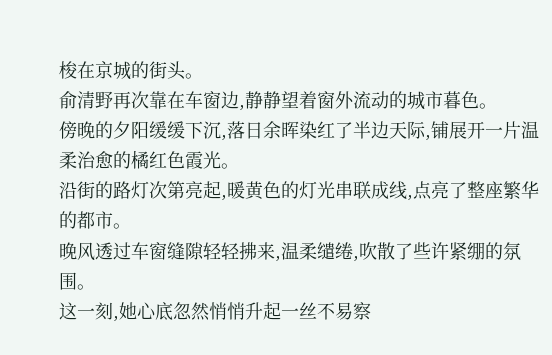梭在京城的街头。
俞清野再次靠在车窗边,静静望着窗外流动的城市暮色。
傍晚的夕阳缓缓下沉,落日余晖染红了半边天际,铺展开一片温柔治愈的橘红色霞光。
沿街的路灯次第亮起,暖黄色的灯光串联成线,点亮了整座繁华的都市。
晚风透过车窗缝隙轻轻拂来,温柔缱绻,吹散了些许紧绷的氛围。
这一刻,她心底忽然悄悄升起一丝不易察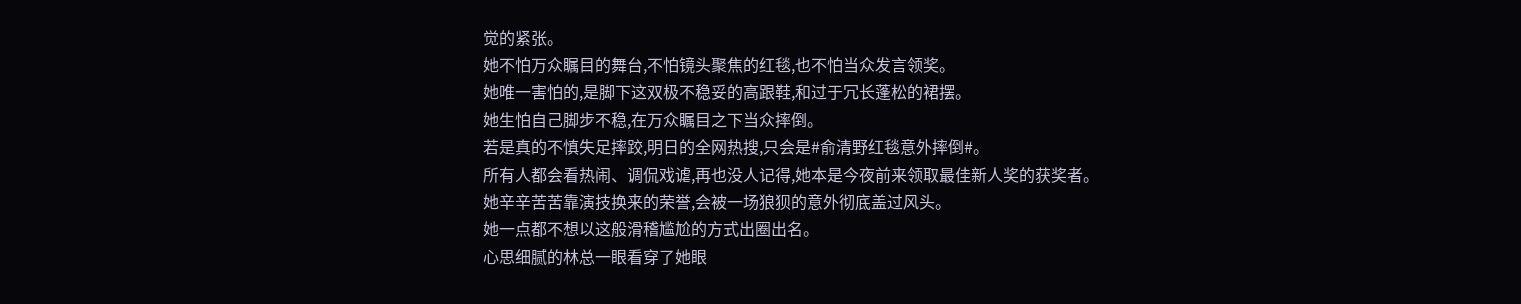觉的紧张。
她不怕万众瞩目的舞台,不怕镜头聚焦的红毯,也不怕当众发言领奖。
她唯一害怕的,是脚下这双极不稳妥的高跟鞋,和过于冗长蓬松的裙摆。
她生怕自己脚步不稳,在万众瞩目之下当众摔倒。
若是真的不慎失足摔跤,明日的全网热搜,只会是#俞清野红毯意外摔倒#。
所有人都会看热闹、调侃戏谑,再也没人记得,她本是今夜前来领取最佳新人奖的获奖者。
她辛辛苦苦靠演技换来的荣誉,会被一场狼狈的意外彻底盖过风头。
她一点都不想以这般滑稽尴尬的方式出圈出名。
心思细腻的林总一眼看穿了她眼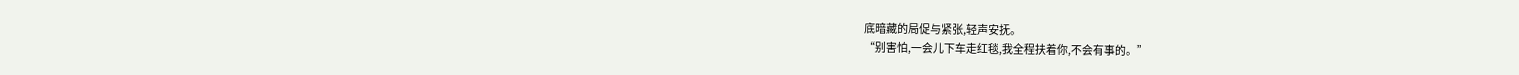底暗藏的局促与紧张,轻声安抚。
“别害怕,一会儿下车走红毯,我全程扶着你,不会有事的。”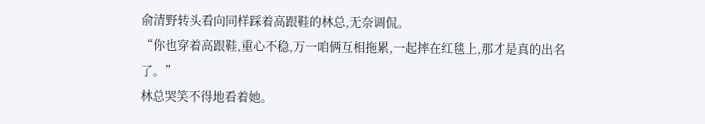俞清野转头看向同样踩着高跟鞋的林总,无奈调侃。
“你也穿着高跟鞋,重心不稳,万一咱俩互相拖累,一起摔在红毯上,那才是真的出名了。”
林总哭笑不得地看着她。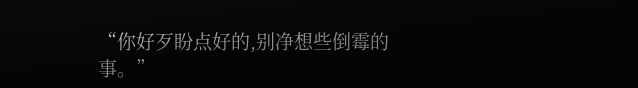“你好歹盼点好的,别净想些倒霉的事。”